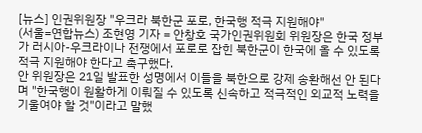[뉴스] 인권위원장 "우크라 북한군 포로, 한국행 적극 지원해야"
(서울=연합뉴스) 조현영 기자 = 안창호 국가인권위원회 위원장은 한국 정부가 러시아-우크라이나 전쟁에서 포로로 잡힌 북한군이 한국에 올 수 있도록 적극 지원해야 한다고 촉구했다.
안 위원장은 21일 발표한 성명에서 이들을 북한으로 강제 송환해선 안 된다며 "한국행이 원활하게 이뤄질 수 있도록 신속하고 적극적인 외교적 노력을 기울여야 할 것"이라고 말했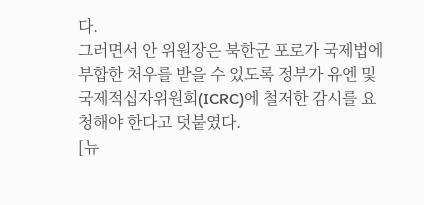다.
그러면서 안 위원장은 북한군 포로가 국제법에 부합한 처우를 받을 수 있도록 정부가 유엔 및 국제적십자위원회(ICRC)에 철저한 감시를 요청해야 한다고 덧붙였다.
[뉴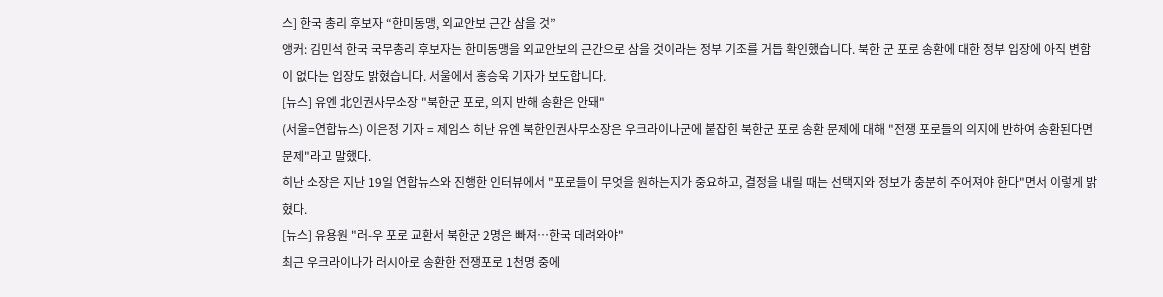스] 한국 총리 후보자 “한미동맹, 외교안보 근간 삼을 것”
앵커: 김민석 한국 국무총리 후보자는 한미동맹을 외교안보의 근간으로 삼을 것이라는 정부 기조를 거듭 확인했습니다. 북한 군 포로 송환에 대한 정부 입장에 아직 변함이 없다는 입장도 밝혔습니다. 서울에서 홍승욱 기자가 보도합니다.
[뉴스] 유엔 北인권사무소장 "북한군 포로, 의지 반해 송환은 안돼"
(서울=연합뉴스) 이은정 기자 = 제임스 히난 유엔 북한인권사무소장은 우크라이나군에 붙잡힌 북한군 포로 송환 문제에 대해 "전쟁 포로들의 의지에 반하여 송환된다면 문제"라고 말했다.
히난 소장은 지난 19일 연합뉴스와 진행한 인터뷰에서 "포로들이 무엇을 원하는지가 중요하고, 결정을 내릴 때는 선택지와 정보가 충분히 주어져야 한다"면서 이렇게 밝혔다.
[뉴스] 유용원 "러-우 포로 교환서 북한군 2명은 빠져…한국 데려와야"
최근 우크라이나가 러시아로 송환한 전쟁포로 1천명 중에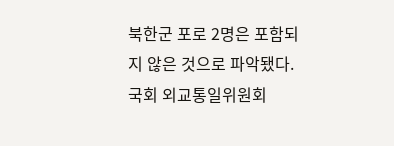북한군 포로 2명은 포함되지 않은 것으로 파악됐다.
국회 외교통일위원회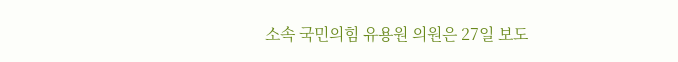소속 국민의힘 유용원 의원은 27일 보도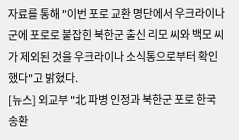자료를 통해 "이번 포로 교환 명단에서 우크라이나군에 포로로 붙잡힌 북한군 출신 리모 씨와 백모 씨가 제외된 것을 우크라이나 소식통으로부터 확인했다"고 밝혔다.
[뉴스] 외교부 "北 파병 인정과 북한군 포로 한국 송환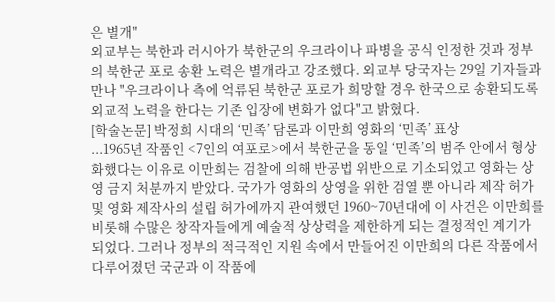은 별개"
외교부는 북한과 러시아가 북한군의 우크라이나 파병을 공식 인정한 것과 정부의 북한군 포로 송환 노력은 별개라고 강조했다. 외교부 당국자는 29일 기자들과 만나 "우크라이나 측에 억류된 북한군 포로가 희망할 경우 한국으로 송환되도록 외교적 노력을 한다는 기존 입장에 변화가 없다"고 밝혔다.
[학술논문] 박정희 시대의 ‘민족’ 담론과 이만희 영화의 ‘민족’ 표상
...1965년 작품인 <7인의 여포로>에서 북한군을 동일 ‘민족’의 범주 안에서 형상화했다는 이유로 이만희는 검찰에 의해 반공법 위반으로 기소되었고 영화는 상영 금지 처분까지 받았다. 국가가 영화의 상영을 위한 검열 뿐 아니라 제작 허가 및 영화 제작사의 설립 허가에까지 관여했던 1960~70년대에 이 사건은 이만희를 비롯해 수많은 창작자들에게 예술적 상상력을 제한하게 되는 결정적인 계기가 되었다. 그러나 정부의 적극적인 지원 속에서 만들어진 이만희의 다른 작품에서 다루어졌던 국군과 이 작품에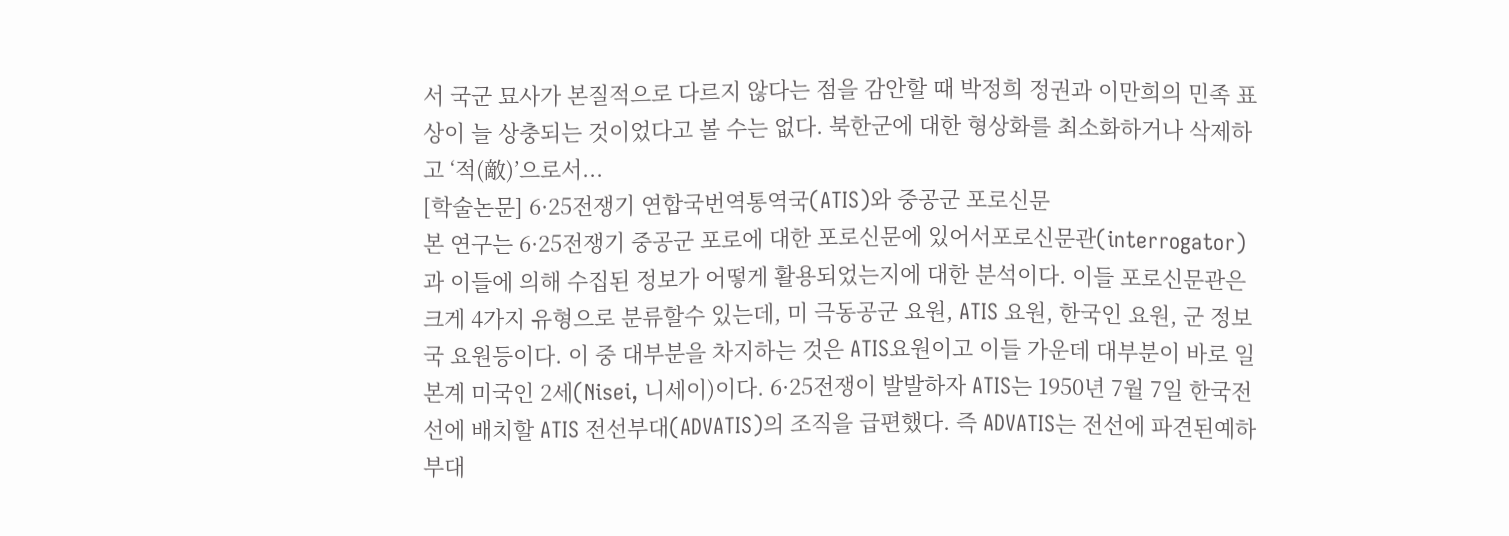서 국군 묘사가 본질적으로 다르지 않다는 점을 감안할 때 박정희 정권과 이만희의 민족 표상이 늘 상충되는 것이었다고 볼 수는 없다. 북한군에 대한 형상화를 최소화하거나 삭제하고 ‘적(敵)’으로서...
[학술논문] 6·25전쟁기 연합국번역통역국(ATIS)와 중공군 포로신문
본 연구는 6·25전쟁기 중공군 포로에 대한 포로신문에 있어서포로신문관(interrogator)과 이들에 의해 수집된 정보가 어떻게 활용되었는지에 대한 분석이다. 이들 포로신문관은 크게 4가지 유형으로 분류할수 있는데, 미 극동공군 요원, ATIS 요원, 한국인 요원, 군 정보국 요원등이다. 이 중 대부분을 차지하는 것은 ATIS요원이고 이들 가운데 대부분이 바로 일본계 미국인 2세(Nisei, 니세이)이다. 6·25전쟁이 발발하자 ATIS는 1950년 7월 7일 한국전선에 배치할 ATIS 전선부대(ADVATIS)의 조직을 급편했다. 즉 ADVATIS는 전선에 파견된예하 부대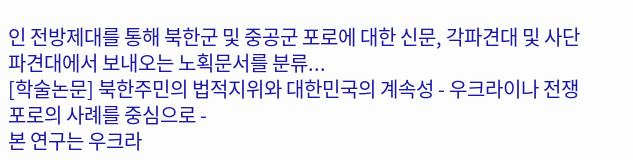인 전방제대를 통해 북한군 및 중공군 포로에 대한 신문, 각파견대 및 사단 파견대에서 보내오는 노획문서를 분류...
[학술논문] 북한주민의 법적지위와 대한민국의 계속성 - 우크라이나 전쟁 포로의 사례를 중심으로 -
본 연구는 우크라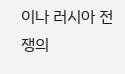이나 러시아 전쟁의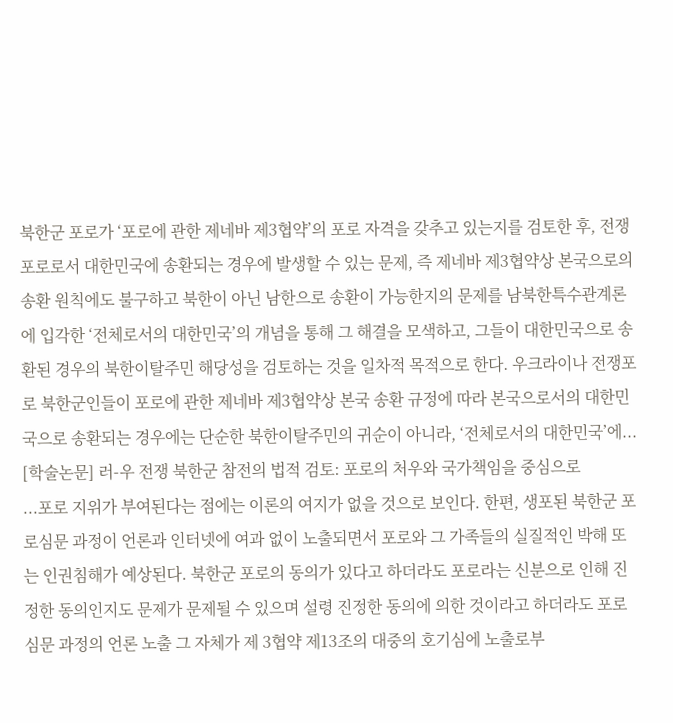북한군 포로가 ‘포로에 관한 제네바 제3협약’의 포로 자격을 갖추고 있는지를 검토한 후, 전쟁포로로서 대한민국에 송환되는 경우에 발생할 수 있는 문제, 즉 제네바 제3협약상 본국으로의 송환 원칙에도 불구하고 북한이 아닌 남한으로 송환이 가능한지의 문제를 남북한특수관계론에 입각한 ‘전체로서의 대한민국’의 개념을 통해 그 해결을 모색하고, 그들이 대한민국으로 송환된 경우의 북한이탈주민 해당성을 검토하는 것을 일차적 목적으로 한다. 우크라이나 전쟁포로 북한군인들이 포로에 관한 제네바 제3협약상 본국 송환 규정에 따라 본국으로서의 대한민국으로 송환되는 경우에는 단순한 북한이탈주민의 귀순이 아니라, ‘전체로서의 대한민국’에...
[학술논문] 러-우 전쟁 북한군 참전의 법적 검토: 포로의 처우와 국가책임을 중심으로
...포로 지위가 부여된다는 점에는 이론의 여지가 없을 것으로 보인다. 한편, 생포된 북한군 포로심문 과정이 언론과 인터넷에 여과 없이 노출되면서 포로와 그 가족들의 실질적인 박해 또는 인권침해가 예상된다. 북한군 포로의 동의가 있다고 하더라도 포로라는 신분으로 인해 진정한 동의인지도 문제가 문제될 수 있으며 설령 진정한 동의에 의한 것이라고 하더라도 포로심문 과정의 언론 노출 그 자체가 제 3협약 제13조의 대중의 호기심에 노출로부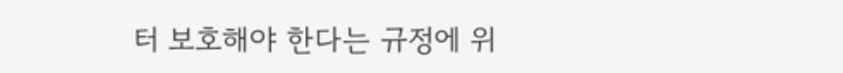터 보호해야 한다는 규정에 위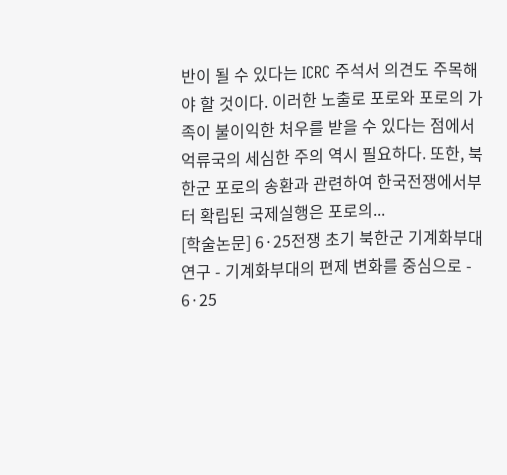반이 될 수 있다는 ICRC 주석서 의견도 주목해야 할 것이다. 이러한 노출로 포로와 포로의 가족이 불이익한 처우를 받을 수 있다는 점에서 억류국의 세심한 주의 역시 필요하다. 또한, 북한군 포로의 송환과 관련하여 한국전쟁에서부터 확립된 국제실행은 포로의...
[학술논문] 6·25전쟁 초기 북한군 기계화부대 연구 - 기계화부대의 편제 변화를 중심으로 -
6·25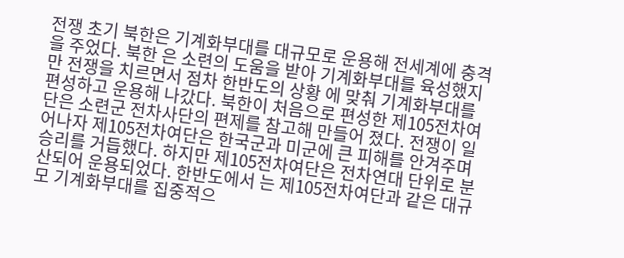전쟁 초기 북한은 기계화부대를 대규모로 운용해 전세계에 충격을 주었다. 북한 은 소련의 도움을 받아 기계화부대를 육성했지만 전쟁을 치르면서 점차 한반도의 상황 에 맞춰 기계화부대를 편성하고 운용해 나갔다. 북한이 처음으로 편성한 제105전차여단은 소련군 전차사단의 편제를 참고해 만들어 졌다. 전쟁이 일어나자 제105전차여단은 한국군과 미군에 큰 피해를 안겨주며 승리를 거듭했다. 하지만 제105전차여단은 전차연대 단위로 분산되어 운용되었다. 한반도에서 는 제105전차여단과 같은 대규모 기계화부대를 집중적으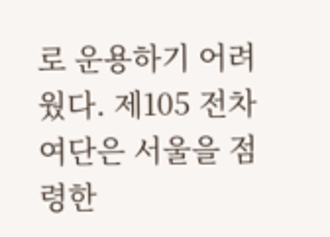로 운용하기 어려웠다. 제105 전차여단은 서울을 점령한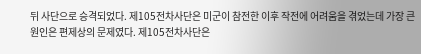뒤 사단으로 승격되었다. 제105전차사단은 미군이 참전한 이후 작전에 어려움을 겪었는데 가장 큰 원인은 편제상의 문제였다. 제105전차사단은